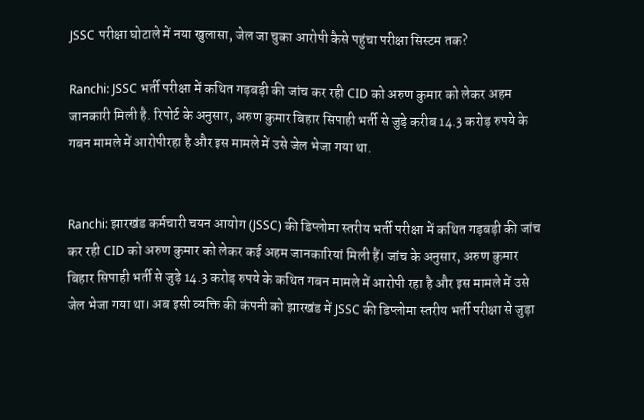JSSC परीक्षा घोटाले में नया खुलासा, जेल जा चुका आरोपी कैसे पहुंचा परीक्षा सिस्टम तक?

Ranchi: JSSC भर्ती परीक्षा में कथित गड़बड़ी की जांच कर रही CID को अरुण कुमार को लेकर अहम जानकारी मिली है. रिपोर्ट के अनुसार, अरुण कुमार बिहार सिपाही भर्ती से जुड़े करीब 14.3 करोड़ रुपये के गबन मामले में आरोपीरहा है और इस मामले में उसे जेल भेजा गया था.


Ranchi: झारखंड कर्मचारी चयन आयोग (JSSC) की डिप्लोमा स्तरीय भर्ती परीक्षा में कथित गड़बड़ी की जांच कर रही CID को अरुण कुमार को लेकर कई अहम जानकारियां मिली हैं। जांच के अनुसार, अरुण कुमार बिहार सिपाही भर्ती से जुड़े 14.3 करोड़ रुपये के कथित गबन मामले में आरोपी रहा है और इस मामले में उसे जेल भेजा गया था। अब इसी व्यक्ति की कंपनी को झारखंड में JSSC की डिप्लोमा स्तरीय भर्ती परीक्षा से जुड़ा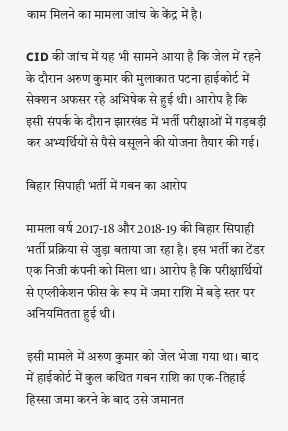काम मिलने का मामला जांच के केंद्र में है।

CID की जांच में यह भी सामने आया है कि जेल में रहने के दौरान अरुण कुमार की मुलाकात पटना हाईकोर्ट में सेक्शन अफसर रहे अभिषेक से हुई थी। आरोप है कि इसी संपर्क के दौरान झारखंड में भर्ती परीक्षाओं में गड़बड़ी कर अभ्यर्थियों से पैसे वसूलने की योजना तैयार की गई।

बिहार सिपाही भर्ती में गबन का आरोप

मामला वर्ष 2017-18 और 2018-19 की बिहार सिपाही भर्ती प्रक्रिया से जुड़ा बताया जा रहा है। इस भर्ती का टेंडर एक निजी कंपनी को मिला था। आरोप है कि परीक्षार्थियों से एप्लीकेशन फीस के रूप में जमा राशि में बड़े स्तर पर अनियमितता हुई थी।

इसी मामले में अरुण कुमार को जेल भेजा गया था। बाद में हाईकोर्ट में कुल कथित गबन राशि का एक-तिहाई हिस्सा जमा करने के बाद उसे जमानत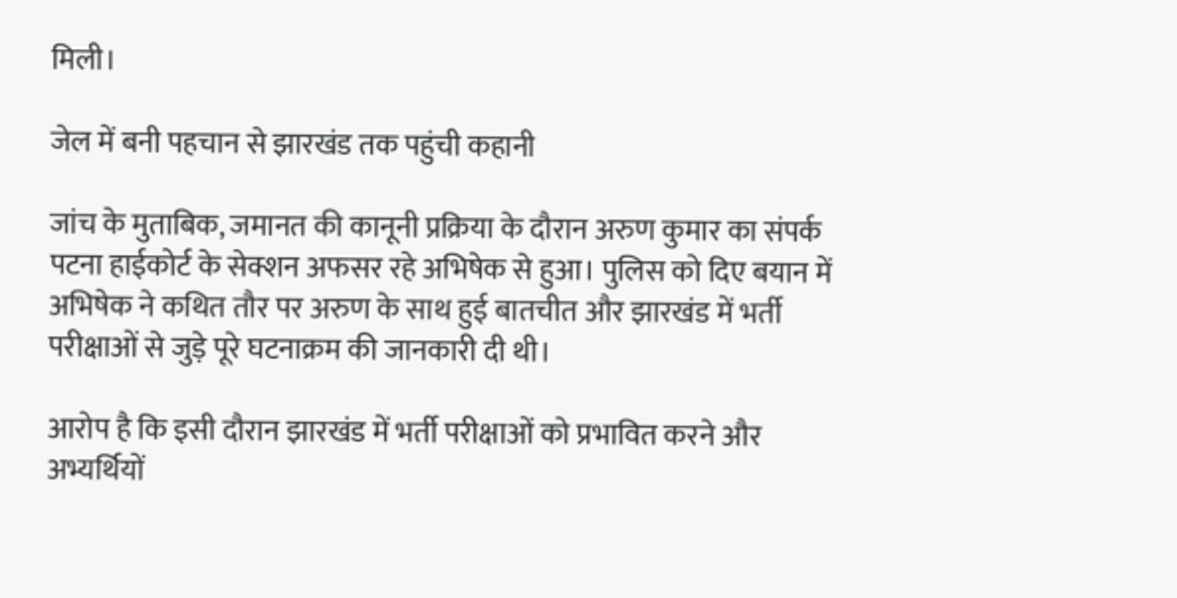मिली।

जेल में बनी पहचान से झारखंड तक पहुंची कहानी

जांच के मुताबिक, जमानत की कानूनी प्रक्रिया के दौरान अरुण कुमार का संपर्क पटना हाईकोर्ट के सेक्शन अफसर रहे अभिषेक से हुआ। पुलिस को दिए बयान में अभिषेक ने कथित तौर पर अरुण के साथ हुई बातचीत और झारखंड में भर्ती परीक्षाओं से जुड़े पूरे घटनाक्रम की जानकारी दी थी।

आरोप है कि इसी दौरान झारखंड में भर्ती परीक्षाओं को प्रभावित करने और अभ्यर्थियों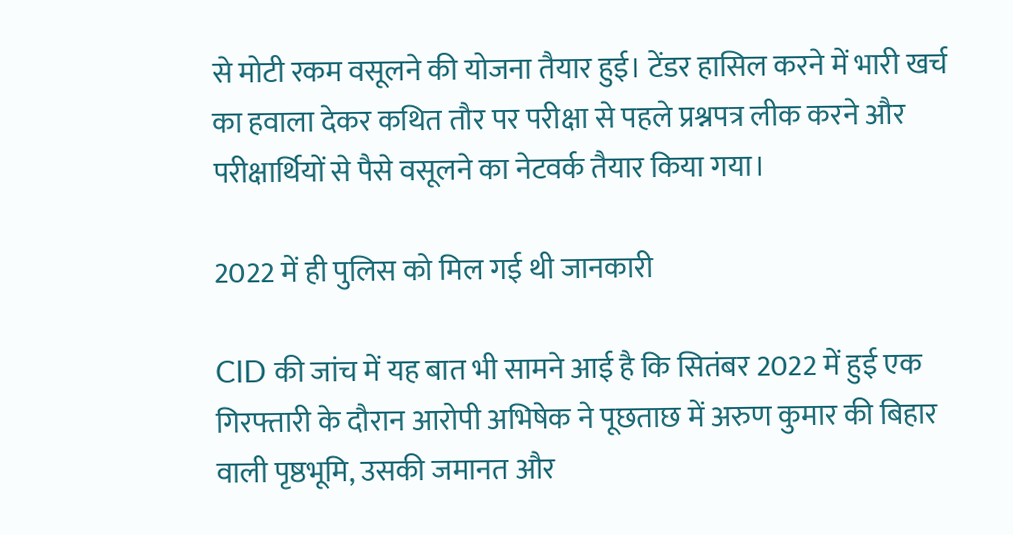से मोटी रकम वसूलने की योजना तैयार हुई। टेंडर हासिल करने में भारी खर्च का हवाला देकर कथित तौर पर परीक्षा से पहले प्रश्नपत्र लीक करने और परीक्षार्थियों से पैसे वसूलने का नेटवर्क तैयार किया गया।

2022 में ही पुलिस को मिल गई थी जानकारी

CID की जांच में यह बात भी सामने आई है कि सितंबर 2022 में हुई एक गिरफ्तारी के दौरान आरोपी अभिषेक ने पूछताछ में अरुण कुमार की बिहार वाली पृष्ठभूमि, उसकी जमानत और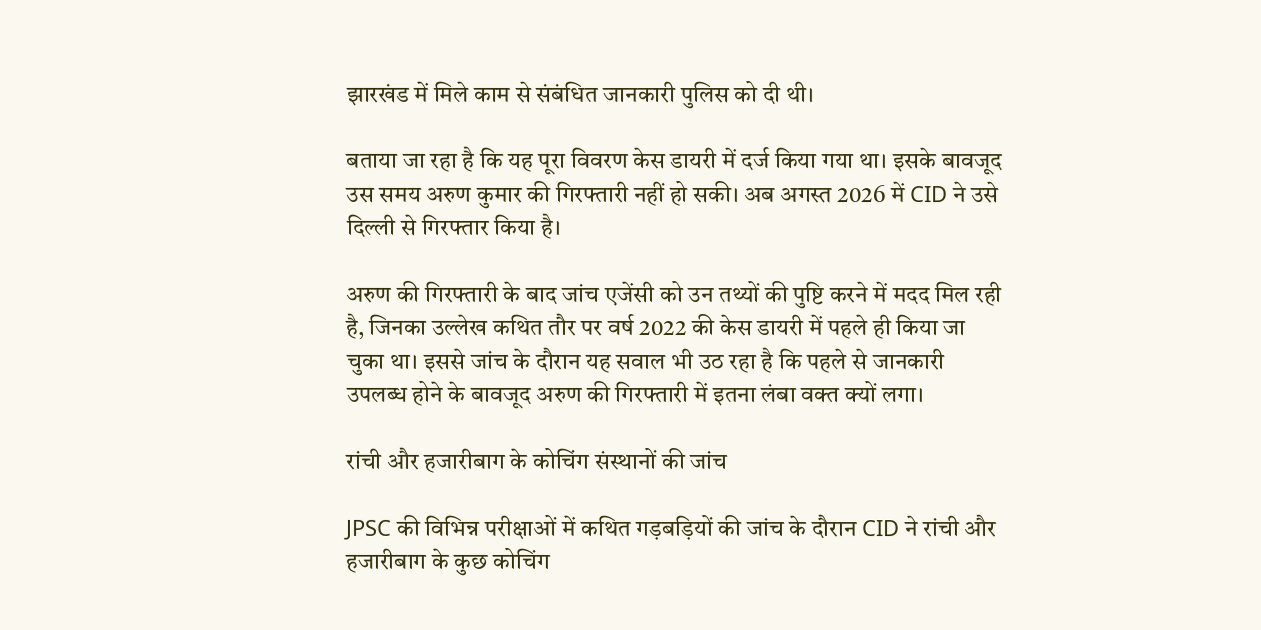झारखंड में मिले काम से संबंधित जानकारी पुलिस को दी थी।

बताया जा रहा है कि यह पूरा विवरण केस डायरी में दर्ज किया गया था। इसके बावजूद उस समय अरुण कुमार की गिरफ्तारी नहीं हो सकी। अब अगस्त 2026 में CID ने उसे दिल्ली से गिरफ्तार किया है।

अरुण की गिरफ्तारी के बाद जांच एजेंसी को उन तथ्यों की पुष्टि करने में मदद मिल रही है, जिनका उल्लेख कथित तौर पर वर्ष 2022 की केस डायरी में पहले ही किया जा चुका था। इससे जांच के दौरान यह सवाल भी उठ रहा है कि पहले से जानकारी उपलब्ध होने के बावजूद अरुण की गिरफ्तारी में इतना लंबा वक्त क्यों लगा।

रांची और हजारीबाग के कोचिंग संस्थानों की जांच

JPSC की विभिन्न परीक्षाओं में कथित गड़बड़ियों की जांच के दौरान CID ने रांची और हजारीबाग के कुछ कोचिंग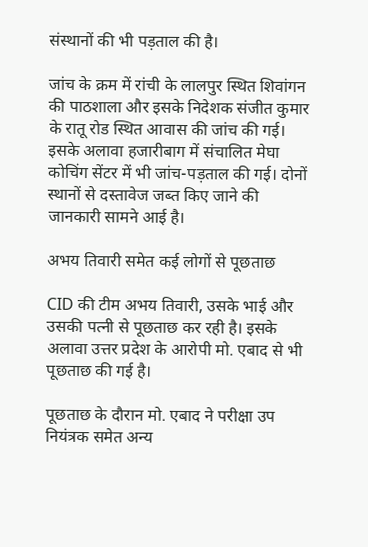संस्थानों की भी पड़ताल की है।

जांच के क्रम में रांची के लालपुर स्थित शिवांगन की पाठशाला और इसके निदेशक संजीत कुमार के रातू रोड स्थित आवास की जांच की गई। इसके अलावा हजारीबाग में संचालित मेघा कोचिंग सेंटर में भी जांच-पड़ताल की गई। दोनों स्थानों से दस्तावेज जब्त किए जाने की जानकारी सामने आई है।

अभय तिवारी समेत कई लोगों से पूछताछ

CID की टीम अभय तिवारी, उसके भाई और उसकी पत्नी से पूछताछ कर रही है। इसके अलावा उत्तर प्रदेश के आरोपी मो. एबाद से भी पूछताछ की गई है।

पूछताछ के दौरान मो. एबाद ने परीक्षा उप नियंत्रक समेत अन्य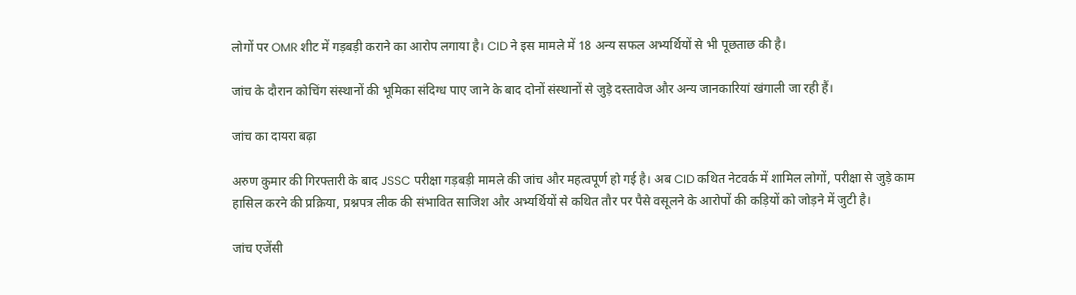लोगों पर OMR शीट में गड़बड़ी कराने का आरोप लगाया है। CID ने इस मामले में 18 अन्य सफल अभ्यर्थियों से भी पूछताछ की है।

जांच के दौरान कोचिंग संस्थानों की भूमिका संदिग्ध पाए जाने के बाद दोनों संस्थानों से जुड़े दस्तावेज और अन्य जानकारियां खंगाली जा रही हैं।

जांच का दायरा बढ़ा

अरुण कुमार की गिरफ्तारी के बाद JSSC परीक्षा गड़बड़ी मामले की जांच और महत्वपूर्ण हो गई है। अब CID कथित नेटवर्क में शामिल लोगों, परीक्षा से जुड़े काम हासिल करने की प्रक्रिया, प्रश्नपत्र लीक की संभावित साजिश और अभ्यर्थियों से कथित तौर पर पैसे वसूलने के आरोपों की कड़ियों को जोड़ने में जुटी है।

जांच एजेंसी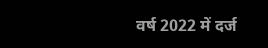वर्ष 2022 में दर्ज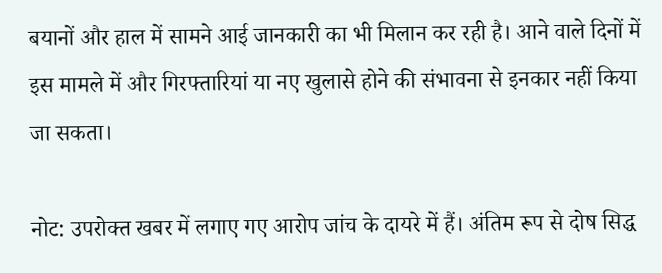बयानों और हाल में सामने आई जानकारी का भी मिलान कर रही है। आने वाले दिनों में इस मामले में और गिरफ्तारियां या नए खुलासे होने की संभावना से इनकार नहीं किया जा सकता।

नोट: उपरोक्त खबर में लगाए गए आरोप जांच के दायरे में हैं। अंतिम रूप से दोष सिद्ध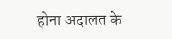होना अदालत के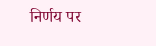निर्णय पर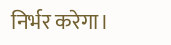निर्भर करेगा।